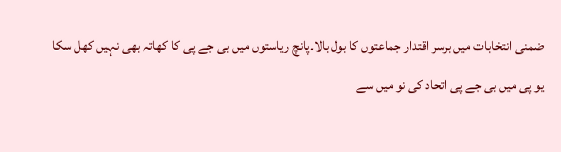ضمنی انتخابات میں برسر اقتدار جماعتوں کا بول بالا۔پانچ ریاستوں میں بی جے پی کا کھاتہ بھی نہیں کھل سکا

یو پی میں بی جے پی اتحاد کی نو میں سے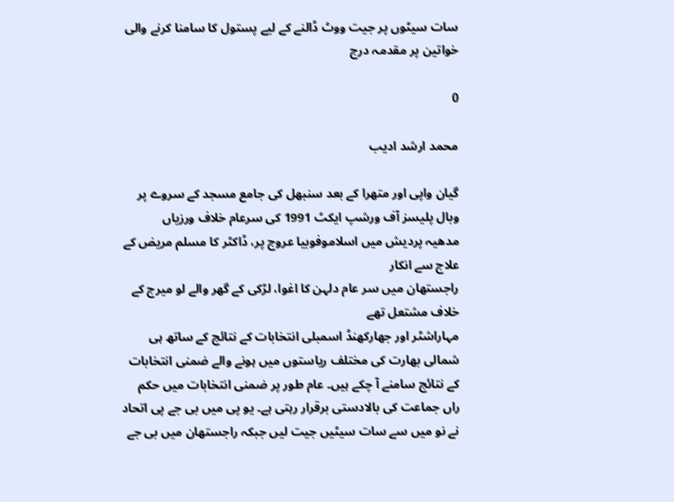سات سیٹوں پر جیت ووٹ ڈالنے کے لیے پستول کا سامنا کرنے والی خواتین پر مقدمہ درج

0

محمد ارشد ادیب

گیان واپی اور متھرا کے بعد سنبھل کی جامع مسجد کے سروے پر وبال پلیسز آف ورشپ ایکٹ 1991 کی سرعام خلاف ورزیاں
مدھیہ پردیش میں اسلاموفوبیا عروج پر، ڈاکٹر کا مسلم مریض کے علاج سے انکار
راجستھان میں سر عام دلہن کا اغوا، لڑکی کے گھر والے لو میرج کے خلاف مشتعل تھے
مہاراشٹر اور جھارکھنڈ اسمبلی انتخابات کے نتائج کے ساتھ ہی شمالی بھارت کی مختلف ریاستوں میں ہونے والے ضمنی انتخابات کے نتائج سامنے آ چکے ہیں۔ عام طور پر ضمنی انتخابات میں حکم راں جماعت کی بالادستی برقرار رہتی ہے۔ یو پی میں بی جے پی اتحاد نے نو میں سے سات سیٹیں جیت لیں جبکہ راجستھان میں بی جے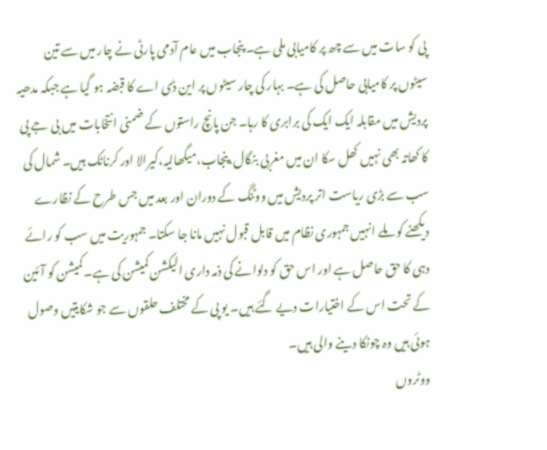پی کو سات میں سے چھ پر کامیابی ملی ہے۔ پنجاب میں عام آدمی پارٹی نے چار میں سے تین سیٹوں پر کامیابی حاصل کی ہے۔ بہار کی چار سیٹوں پر این ڈی اے کا قبضہ ہو گیا ہے جبکہ مدھیہ پردیش میں مقابلہ ایک ایک کی برابری کا رہا۔ جن پانچ راستوں کے ضمنی انتخابات میں بی جے پی کا کھاتہ بھی نہیں کھل سکا ان میں مغربی بنگال،پنجاب،میگھالیہ،کیرالا اور کرناٹک ہیں۔ شمال کی سب سے بڑی ریاست اتر پردیش میں ووٹنگ کے دوران اور بعد میں جس طرح کے نظارے دیکھنے کو ملے انہیں جمہوری نظام میں قابل قبول نہیں مانا جا سکتا۔ جمہوریت میں سب کو رائے دہی کا حق حاصل ہے اور اس حق کو دلوانے کی ذمہ داری الیکشن کمیشن کی ہے۔ کمیشن کو آئین کے تحت اس کے اختیارات دیے گئے ہیں۔ یو پی کے مختلف حلقوں سے جو شکایتیں وصول ہوئی ہیں وہ چونکا دینے والی ہیں۔
ووٹروں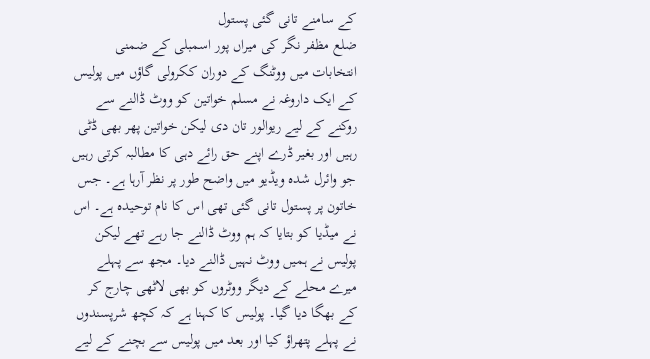کے سامنے تانی گئی پستول
ضلع مظفر نگر کی میراں پور اسمبلی کے ضمنی انتخابات میں ووٹنگ کے دوران ککرولی گاؤں میں پولیس کے ایک داروغہ نے مسلم خواتین کو ووٹ ڈالنے سے روکنے کے لیے ریوالور تان دی لیکن خواتین پھر بھی ڈٹی رہیں اور بغیر ڈرے اپنے حق رائے دہی کا مطالبہ کرتی رہیں جو وائرل شدہ ویڈیو میں واضح طور پر نظر آرہا ہے۔ جس خاتون پر پستول تانی گئی تھی اس کا نام توحیدہ ہے۔ اس نے میڈیا کو بتایا کہ ہم ووٹ ڈالنے جا رہے تھے لیکن پولیس نے ہمیں ووٹ نہیں ڈالنے دیا۔ مجھ سے پہلے میرے محلے کے دیگر ووٹروں کو بھی لاٹھی چارج کر کے بھگا دیا گیا۔ پولیس کا کہنا ہے کہ کچھ شرپسندوں نے پہلے پتھراؤ کیا اور بعد میں پولیس سے بچنے کے لیے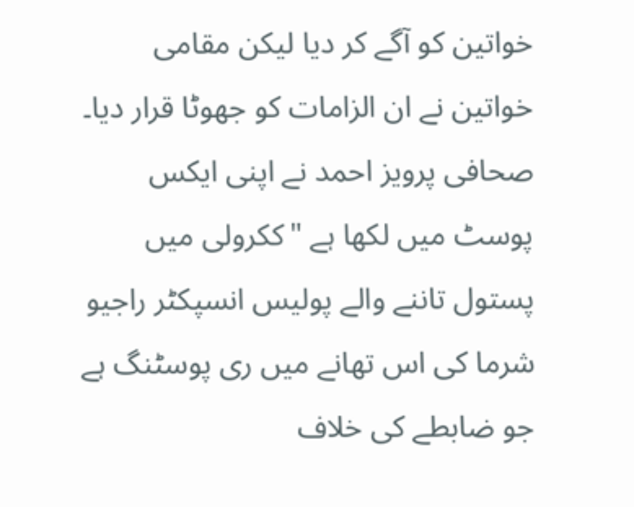خواتین کو آگے کر دیا لیکن مقامی خواتین نے ان الزامات کو جھوٹا قرار دیا۔ صحافی پرویز احمد نے اپنی ایکس پوسٹ میں لکھا ہے "ککرولی میں پستول تاننے والے پولیس انسپکٹر راجیو شرما کی اس تھانے میں ری پوسٹنگ ہے جو ضابطے کی خلاف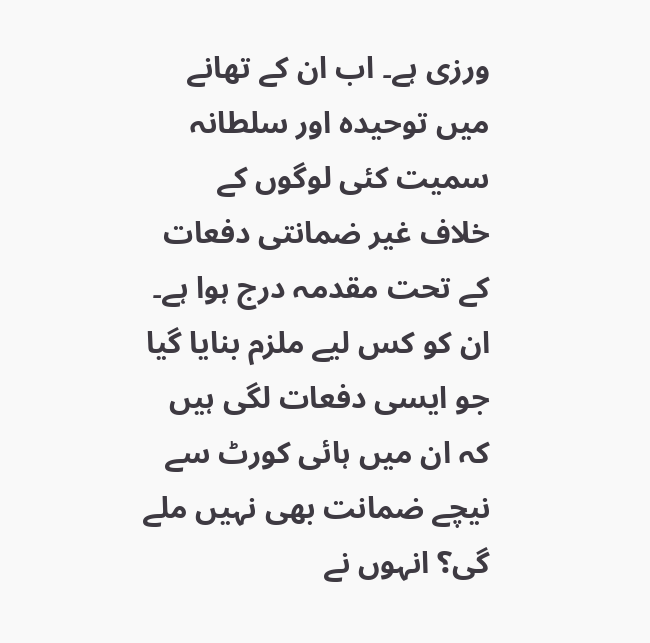ورزی ہے۔ اب ان کے تھانے میں توحیدہ اور سلطانہ سمیت کئی لوگوں کے خلاف غیر ضمانتی دفعات کے تحت مقدمہ درج ہوا ہے۔ ان کو کس لیے ملزم بنایا گیا جو ایسی دفعات لگی ہیں کہ ان میں ہائی کورٹ سے نیچے ضمانت بھی نہیں ملے گی؟ انہوں نے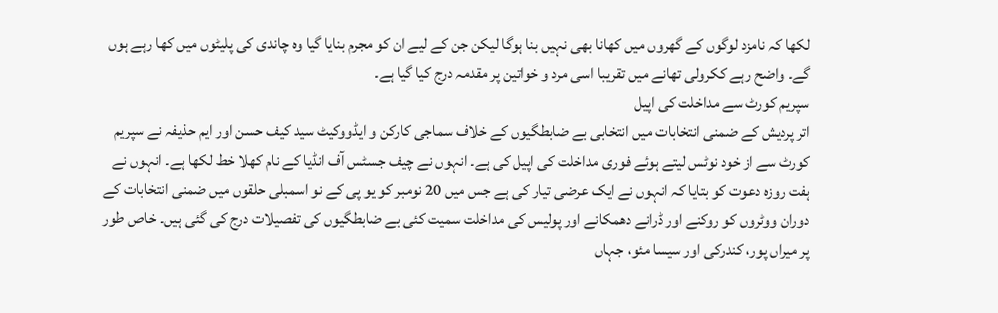لکھا کہ نامزد لوگوں کے گھروں میں کھانا بھی نہیں بنا ہوگا لیکن جن کے لیے ان کو مجرم بنایا گیا وہ چاندی کی پلیٹوں میں کھا رہے ہوں گے۔ واضح رہے ککرولی تھانے میں تقریبا اسی مرد و خواتین پر مقدمہ درج کیا گیا ہے۔
سپریم کورٹ سے مداخلت کی اپیل
اتر پردیش کے ضمنی انتخابات میں انتخابی بے ضابطگیوں کے خلاف سماجی کارکن و ایڈووکیٹ سید کیف حسن اور ایم حذیفہ نے سپریم کورٹ سے از خود نوٹس لیتے ہوئے فوری مداخلت کی اپیل کی ہے۔ انہوں نے چیف جسٹس آف انڈیا کے نام کھلا خط لکھا ہے۔ انہوں نے ہفت روزہ دعوت کو بتایا کہ انہوں نے ایک عرضی تیار کی ہے جس میں 20 نومبر کو یو پی کے نو اسمبلی حلقوں میں ضمنی انتخابات کے دوران ووٹروں کو روکنے اور ڈرانے دھمکانے اور پولیس کی مداخلت سمیت کئی بے ضابطگیوں کی تفصیلات درج کی گئی ہیں۔ خاص طور پر میراں پور، کندرکی اور سیسا مئو، جہاں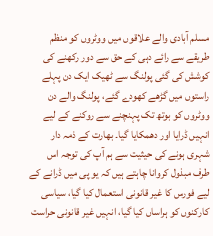مسلم آبادی والے علاقوں میں ووٹروں کو منظم طریقے سے رائے دہی کے حق سے دور رکھنے کی کوشش کی گئی پولنگ سے ٹھیک ایک دن پہلے راستوں میں گڑھے کھودے گئے، پولنگ والے دن ووٹروں کو بوتھ تک پہنچنے سے روکنے کے لیے انہیں ڈرایا اور دھمکایا گیا۔ بھارت کے ذمہ دار شہری ہونے کی حیثیت سے ہم آپ کی توجہ اس طرف مبذول کروانا چاہتے ہیں کہ یو پی میں ڈرانے کے لیے فورس کا غیر قانونی استعمال کیا گیا، سیاسی کارکنوں کو ہراساں کیا گیا، انہیں غیر قانونی حراست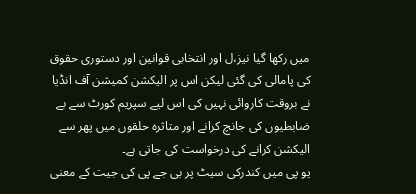میں رکھا گیا نیز،ل اور انتخابی قوانین اور دستوری حقوق کی پامالی کی گئی لیکن اس پر الیکشن کمیشن آف انڈیا نے بروقت کاروائی نہیں کی اس لیے سپریم کورٹ سے بے ضابطیوں کی جانچ کرانے اور متاثرہ حلقوں میں پھر سے الیکشن کرانے کی درخواست کی جاتی ہے۔
یو پی میں کندرکی سیٹ پر بی جے پی کی جیت کے معنی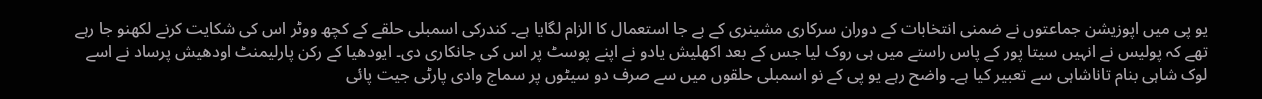یو پی میں اپوزیشن جماعتوں نے ضمنی انتخابات کے دوران سرکاری مشینری کے بے جا استعمال کا الزام لگایا ہے۔ کندرکی اسمبلی حلقے کے کچھ ووٹر اس کی شکایت کرنے لکھنو جا رہے تھے کہ پولیس نے انہیں سیتا پور کے پاس راستے میں ہی روک لیا جس کے بعد اکھلیش یادو نے اپنے پوسٹ پر اس کی جانکاری دی۔ ایودھیا کے رکن پارلیمنٹ اودھیش پرساد نے اسے لوک شاہی بنام تاناشاہی سے تعبیر کیا ہے۔ واضح رہے یو پی کے نو اسمبلی حلقوں میں سے صرف دو سیٹوں پر سماج وادی پارٹی جیت پائی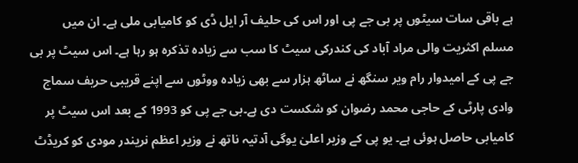ہے باقی سات سیٹوں پر بی جے پی اور اس کی حلیف آر ایل ڈی کو کامیابی ملی ہے۔ ان میں مسلم اکثریت والی مراد آباد کی کندرکی سیٹ کا سب سے زیادہ تذکرہ ہو رہا ہے۔ اس سیٹ پر بی جے پی کے امیدوار رام ویر سنگھ نے ساٹھ ہزار سے بھی زیادہ ووٹوں سے اپنے قریبی حریف سماج وادی پارٹی کے حاجی محمد رضوان کو شکست دی ہے۔بی جے پی کو 1993 کے بعد اس سیٹ پر کامیابی حاصل ہوئی ہے۔ یو پی کے وزیر اعلیٰ یوگی آدتیہ ناتھ نے وزیر اعظم نریندر مودی کو کریڈٹ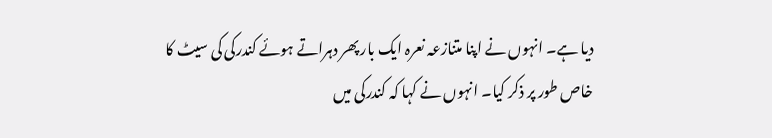دیا ہے۔ انہوں نے اپنا متنازعہ نعرہ ایک بار پھر دہراتے ہوئے کندرکی کی سیٹ کا خاص طور پر ذکر کیا۔ انہوں نے کہا کہ کندرکی میں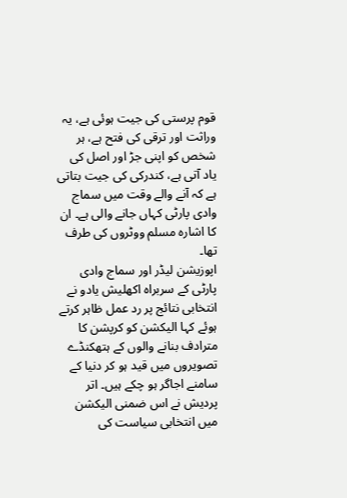قوم پرستی کی جیت ہوئی ہے، یہ وراثت اور ترقی کی فتح ہے، ہر شخص کو اپنی جڑ اور اصل کی یاد آتی ہے، کندرکی کی جیت بتاتی ہے کہ آنے والے وقت میں سماج وادی پارٹی کہاں جانے والی ہے۔ ان کا اشارہ مسلم ووٹروں کی طرف تھا۔
اپوزیشن لیڈر اور سماج وادی پارٹی کے سربراہ اکھلیش یادو نے انتخابی نتائج پر رد عمل ظاہر کرتے ہوئے کہا الیکشن کو کرپشن کا مترادف بنانے والوں کے ہتھکنڈے تصویروں میں قید ہو کر دنیا کے سامنے اجاگر ہو چکے ہیں۔ اتر پردیش نے اس ضمنی الیکشن میں انتخابی سیاست کی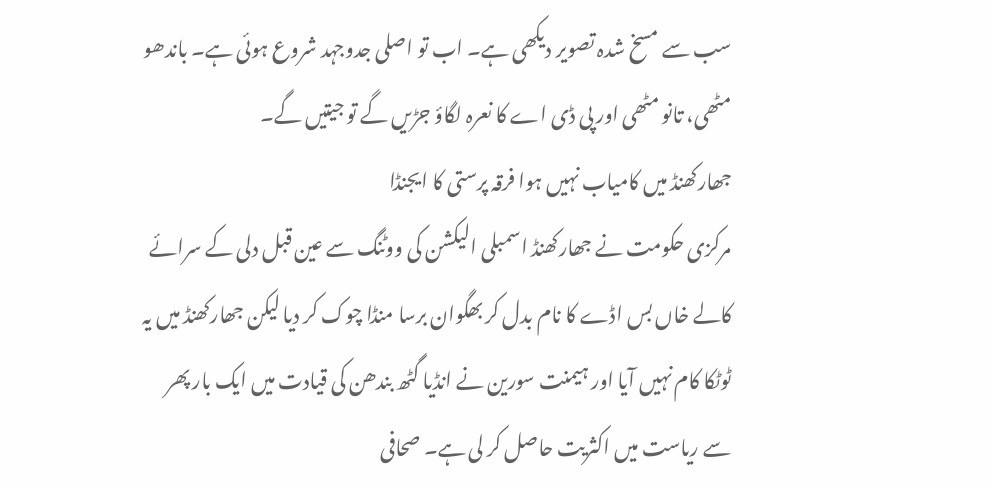سب سے مسخ شدہ تصویر دیکھی ہے۔ اب تو اصلی جدوجہد شروع ہوئی ہے۔ باندھو مٹھی، تانو مٹھی اور پی ڈی اے کا نعرہ لگاؤ جڑیں گے تو جیتیں گے۔
جھارکھنڈ میں کامیاب نہیں ہوا فرقہ پرستی کا ایجنڈا
مرکزی حکومت نے جھارکھنڈ اسمبلی الیکشن کی ووٹنگ سے عین قبل دلی کے سرائے کالے خاں بس اڈے کا نام بدل کر بھگوان برسا منڈا چوک کر دیا لیکن جھارکھنڈ میں یہ ٹوٹکا کام نہیں آیا اور ہیمنت سورین نے انڈیا گٹھ بندھن کی قیادت میں ایک بار پھر سے ریاست میں اکثریت حاصل کر لی ہے۔ صحافی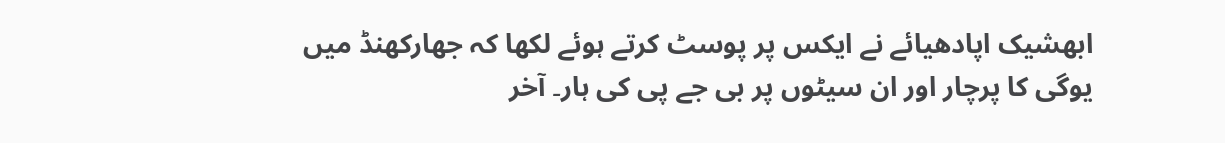ابھشیک اپادھیائے نے ایکس پر پوسٹ کرتے ہوئے لکھا کہ جھارکھنڈ میں یوگی کا پرچار اور ان سیٹوں پر بی جے پی کی ہار۔ آخر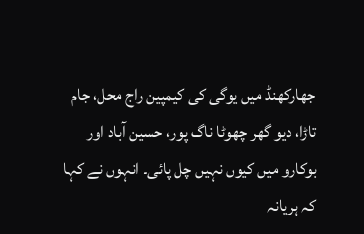جھارکھنڈ میں یوگی کی کیمپین راج محل، جام تاڑا، دیو گھر چھوٹا ناگ پور، حسین آباد اور بوکارو میں کیوں نہیں چل پائی۔ انہوں نے کہا کہ ہریانہ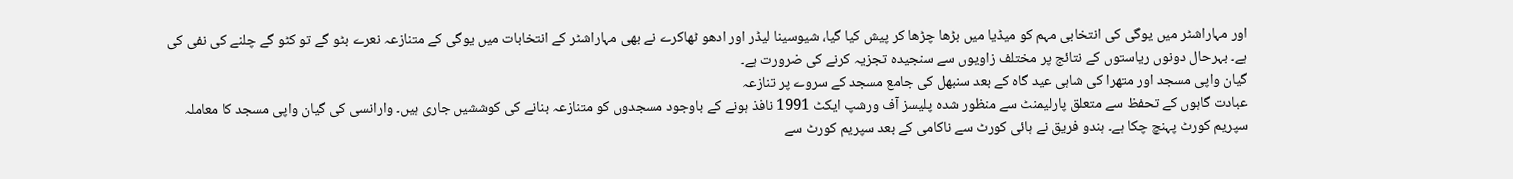اور مہاراشٹر میں یوگی کی انتخابی مہم کو میڈیا میں بڑھا چڑھا کر پیش کیا گیا، شیوسینا لیڈر اور ادھو ٹھاکرے نے بھی مہاراشٹر کے انتخابات میں یوگی کے متنازعہ نعرے بٹو گے تو کٹو گے چلنے کی نفی کی ہے۔ بہرحال دونوں ریاستوں کے نتائج پر مختلف زاویوں سے سنجیدہ تجزیہ کرنے کی ضرورت ہے۔
گیان واپی مسجد اور متھرا کی شاہی عید گاہ کے بعد سنبھل کی جامع مسجد کے سروے پر تنازعہ
عبادت گاہوں کے تحفظ سے متعلق پارلیمنٹ سے منظور شدہ پلیسز آف ورشپ ایکٹ 1991 نافذ ہونے کے باوجود مسجدوں کو متنازعہ بنانے کی کوششیں جاری ہیں۔ وارانسی کی گیان واپی مسجد کا معاملہ سپریم کورٹ پہنچ چکا ہے۔ ہندو فریق نے ہائی کورٹ سے ناکامی کے بعد سپریم کورٹ سے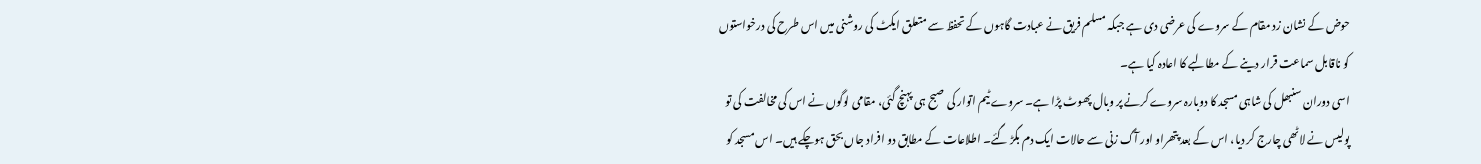حوض کے نشان زد مقام کے سروے کی عرضی دی ہے جبکہ مسلم فریق نے عبادت گاہوں کے تحفظ سے متعلق ایکٹ کی روشنی میں اس طرح کی درخواستوں کو ناقابل سماعت قرار دینے کے مطالبے کا اعادہ کیا ہے۔
اسی دوران سنبھل کی شاہی مسجد کا دوبارہ سروے کرنے پر وبال پھوٹ پڑا ہے۔ سروے ٹیم اتوار کی صبح ہی پہنچ گئی، مقامی لوگوں نے اس کی مخالفت کی تو پولیس نے لاٹھی چارج کر دیا، اس کے بعد پتھراو اور آگ زنی سے حالات ایک دم بگڑ گئے۔ اطلاعات کے مطابق دو افراد جاں بحق ہوچکے ہیں۔ اس مسجد کو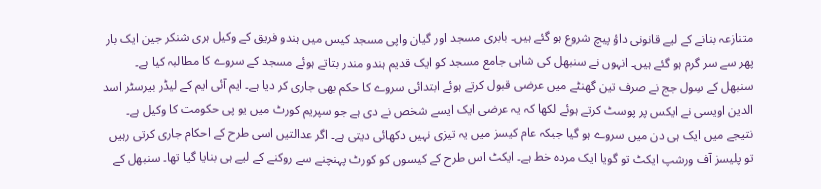متنازعہ بنانے کے لیے قانونی داؤ پیچ شروع ہو گئے ہیں۔ بابری مسجد اور گیان واپی مسجد کیس میں ہندو فریق کے وکیل ہری شنکر جین ایک بار پھر سے سر گرم ہو گئے ہیں۔ انہوں نے سنبھل کی شاہی جامع مسجد کو ایک قدیم ہندو مندر بتاتے ہوئے مسجد کے سروے کا مطالبہ کیا ہے۔ سنبھل کے سِول جج نے صرف تین گھنٹے میں عرضی قبول کرتے ہوئے ابتدائی سروے کا حکم بھی جاری کر دیا ہے۔ ایم آئی ایم کے لیڈر بیرسٹر اسد الدین اویسی نے ایکس پر پوسٹ کرتے ہوئے لکھا کہ یہ عرضی ایک ایسے شخص نے دی ہے جو سپریم کورٹ میں یو پی حکومت کا وکیل ہے۔ نتیجے میں ایک ہی دن میں سروے ہو گیا جبکہ عام کیسز میں یہ تیزی نہیں دکھائی دیتی ہے۔ اگر عدالتیں اسی طرح کے احکام جاری کرتی رہیں تو پلیسز آف ورشپ ایکٹ تو گویا ایک مردہ خط ہے۔ ایکٹ اس طرح کے کیسوں کو کورٹ پہنچنے سے روکنے کے لیے ہی بنایا گیا تھا۔ سنبھل کے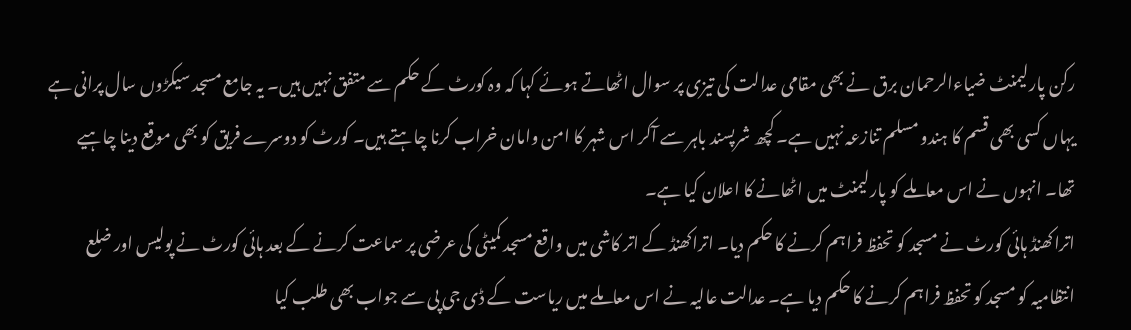رکن پارلیمنٹ ضیاءالرحمان برق نے بھی مقامی عدالت کی تیزی پر سوال اٹھاتے ہوئے کہا کہ وہ کورٹ کے حکم سے متفق نہیں ہیں۔ یہ جامع مسجد سیکڑوں سال پرانی ہے یہاں کسی بھی قسم کا ہندو مسلم تنازعہ نہیں ہے۔ کچھ شرپسند باہر سے آکر اس شہر کا امن وامان خراب کرنا چاہتے ہیں۔ کورٹ کو دوسرے فریق کو بھی موقع دینا چاہیے تھا۔ انہوں نے اس معاملے کو پارلیمنٹ میں اٹھانے کا اعلان کیا ہے۔
اتراکھنڈ ہائی کورٹ نے مسجد کو تحفظ فراہم کرنے کا حکم دیا۔ اتراکھنڈ کے اتر کاشی میں واقع مسجد کمیٹی کی عرضی پر سماعت کرنے کے بعد ہائی کورٹ نے پولیس اور ضلع انتظامیہ کو مسجد کو تحفظ فراہم کرنے کا حکم دیا ہے۔ عدالت عالیہ نے اس معاملے میں ریاست کے ڈی جی پی سے جواب بھی طلب کیا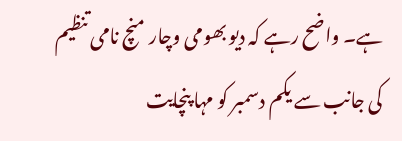ہے۔ واضح رہے کہ دیو بھومی وچار منچ نامی تنظیم کی جانب سے یکم دسمبر کو مہا پنچایت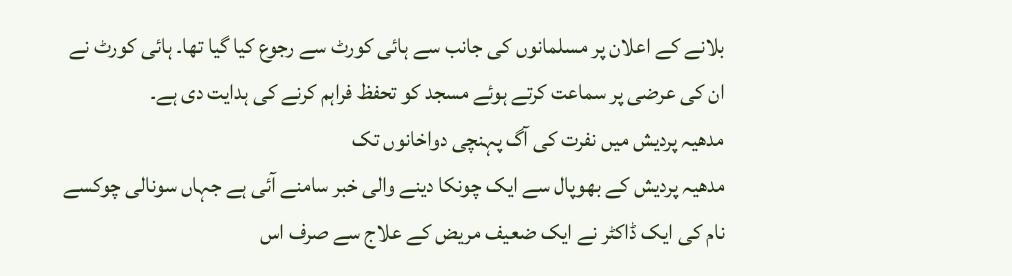بلانے کے اعلان پر مسلمانوں کی جانب سے ہائی کورٹ سے رجوع کیا گیا تھا۔ ہائی کورٹ نے ان کی عرضی پر سماعت کرتے ہوئے مسجد کو تحفظ فراہم کرنے کی ہدایت دی ہے۔
مدھیہ پردیش میں نفرت کی آگ پہنچی دواخانوں تک
مدھیہ پردیش کے بھوپال سے ایک چونکا دینے والی خبر سامنے آئی ہے جہاں سونالی چوکسے نام کی ایک ڈاکٹر نے ایک ضعیف مریض کے علاج سے صرف اس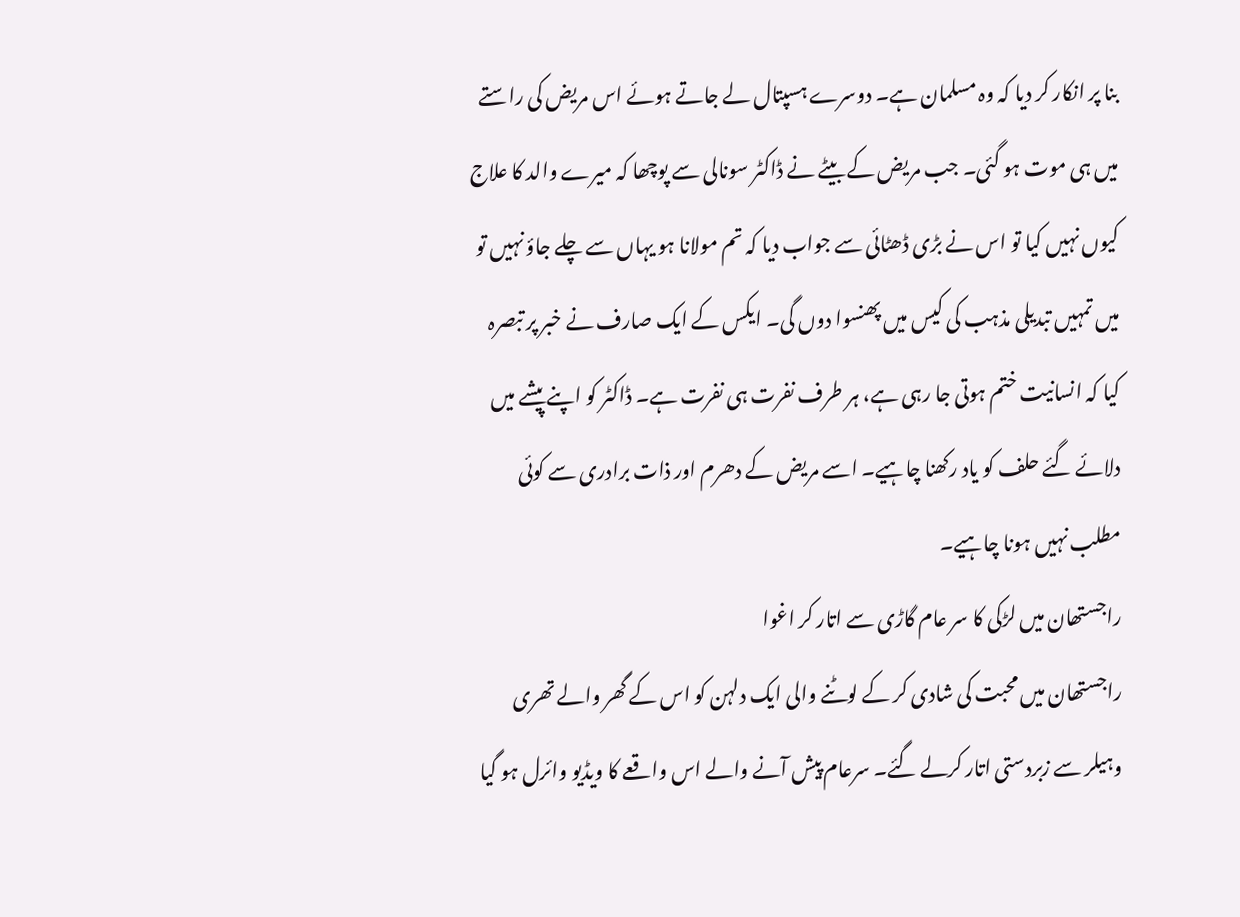بنا پر انکار کر دیا کہ وہ مسلمان ہے۔ دوسرے ہسپتال لے جاتے ہوئے اس مریض کی راستے میں ہی موت ہو گئی۔ جب مریض کے بیٹے نے ڈاکٹر سونالی سے پوچھا کہ میرے والد کا علاج کیوں نہیں کیا تو اس نے بڑی ڈھٹائی سے جواب دیا کہ تم مولانا ہو یہاں سے چلے جاؤ نہیں تو میں تمہیں تبدیلی مذہب کی کیس میں پھنسوا دوں گی۔ ایکس کے ایک صارف نے خبر پر تبصرہ کیا کہ انسانیت ختم ہوتی جا رہی ہے، ہر طرف نفرت ہی نفرت ہے۔ ڈاکٹر کو اپنے پیشے میں دلائے گئے حلف کو یاد رکھنا چاہیے۔ اسے مریض کے دھرم اور ذات برادری سے کوئی مطلب نہیں ہونا چاہیے۔
راجستھان میں لڑکی کا سر عام گاڑی سے اتار کر اغوا
راجستھان میں محبت کی شادی کر کے لوٹنے والی ایک دلہن کو اس کے گھر والے تھری وہیلر سے زبردستی اتار کرلے گئے۔ سرعام پیش آنے والے اس واقعے کا ویڈیو وائرل ہو گیا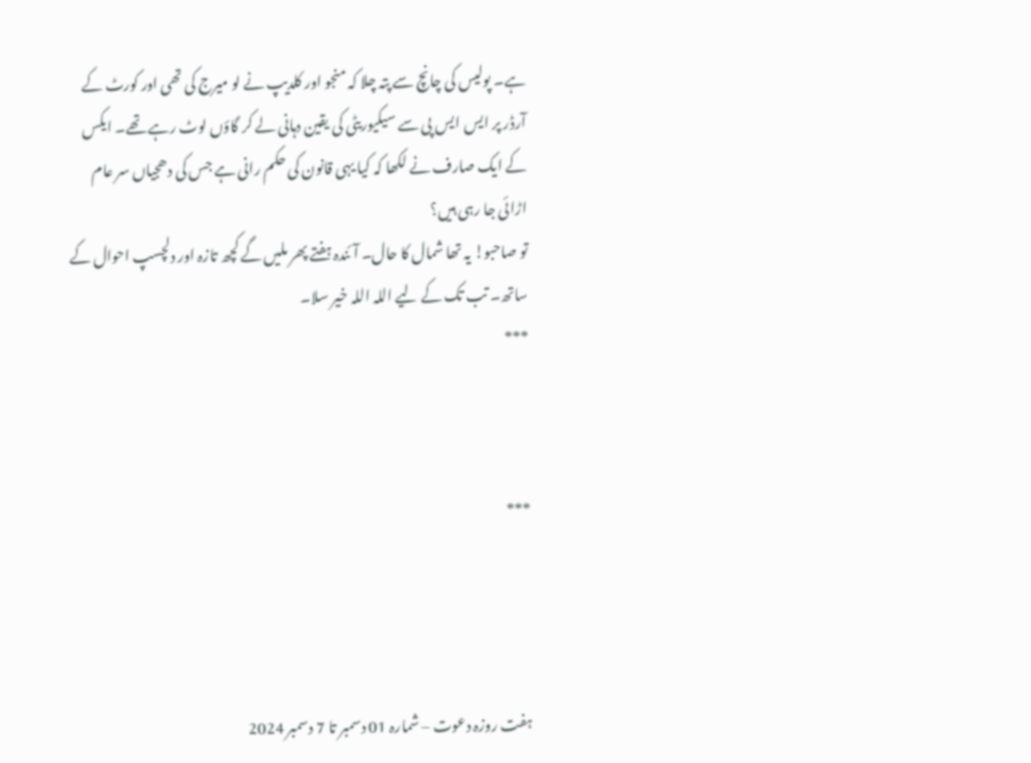ہے۔ پولیس کی چانچ سے پتہ چلا کہ منجو اور کلدیپ نے لو میرج کی تھی اور کورٹ کے آرڈر پر ایس ایس پی سے سیکیوریٹی کی یقین دہانی لے کر گاؤں لوٹ رہے تھے۔ ایکس کے ایک صارف نے لکھا کہ کیا یہی قانون کی حکم رانی ہے جس کی دھجیاں سر عام اڑائی جا رہی ہیں؟
تو صاحبو! یہ تھا شمال کا حال۔ آئندہ ہفتے پھر ملیں گے کچھ تازہ اور دلچسپ احوال کے ساتھ۔ تب تک کے لیے اللہ اللہ خیر سلا۔
***



***




ہفت روزہ دعوت – شمارہ 01 دسمبر تا 7 دسمبر 2024